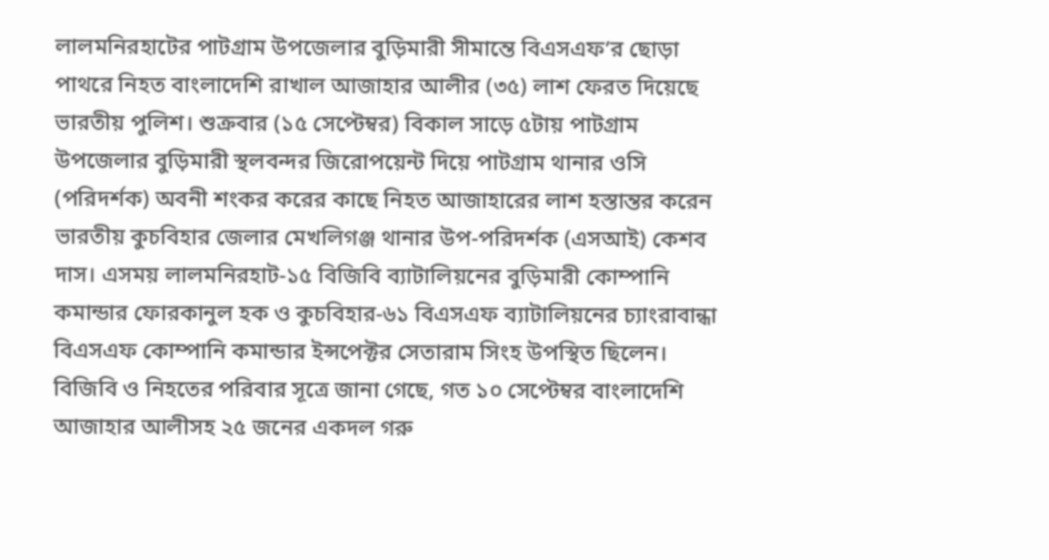লালমনিরহাটের পাটগ্রাম উপজেলার বুড়িমারী সীমান্তে বিএসএফ’র ছোড়া পাথরে নিহত বাংলাদেশি রাখাল আজাহার আলীর (৩৫) লাশ ফেরত দিয়েছে ভারতীয় পুলিশ। শুক্রবার (১৫ সেপ্টেম্বর) বিকাল সাড়ে ৫টায় পাটগ্রাম উপজেলার বুড়িমারী স্থলবন্দর জিরোপয়েন্ট দিয়ে পাটগ্রাম থানার ওসি (পরিদর্শক) অবনী শংকর করের কাছে নিহত আজাহারের লাশ হস্তান্তর করেন ভারতীয় কুচবিহার জেলার মেখলিগঞ্জ থানার উপ-পরিদর্শক (এসআই) কেশব দাস। এসময় লালমনিরহাট-১৫ বিজিবি ব্যাটালিয়নের বুড়িমারী কোম্পানি কমান্ডার ফোরকানুল হক ও কুচবিহার-৬১ বিএসএফ ব্যাটালিয়নের চ্যাংরাবান্ধা বিএসএফ কোম্পানি কমান্ডার ইন্সপেক্টর সেতারাম সিংহ উপস্থিত ছিলেন।
বিজিবি ও নিহতের পরিবার সূত্রে জানা গেছে, গত ১০ সেপ্টেম্বর বাংলাদেশি আজাহার আলীসহ ২৫ জনের একদল গরু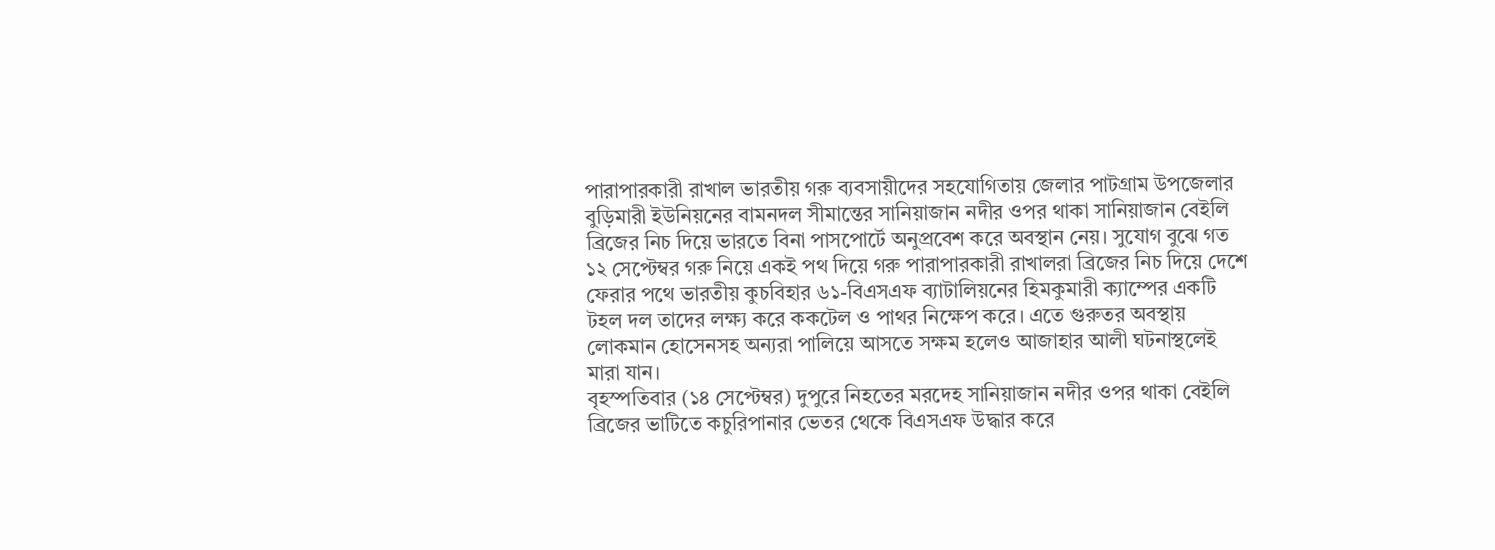পারাপারকারী রাখাল ভারতীয় গরু ব্যবসায়ীদের সহযোগিতায় জেলার পাটগ্রাম উপজেলার বুড়িমারী ইউনিয়নের বামনদল সীমান্তের সানিয়াজান নদীর ওপর থাকা সানিয়াজান বেইলি ব্রিজের নিচ দিয়ে ভারতে বিনা পাসপোর্টে অনুপ্রবেশ করে অবস্থান নেয়। সুযোগ বুঝে গত ১২ সেপ্টেম্বর গরু নিয়ে একই পথ দিয়ে গরু পারাপারকারী রাখালরা ব্রিজের নিচ দিয়ে দেশে ফেরার পথে ভারতীয় কুচবিহার ৬১-বিএসএফ ব্যাটালিয়নের হিমকুমারী ক্যাম্পের একটি টহল দল তাদের লক্ষ্য করে ককটেল ও পাথর নিক্ষেপ করে। এতে গুরুতর অবস্থায় লোকমান হোসেনসহ অন্যরা পালিয়ে আসতে সক্ষম হলেও আজাহার আলী ঘটনাস্থলেই মারা যান।
বৃহস্পতিবার (১৪ সেপ্টেম্বর) দুপুরে নিহতের মরদেহ সানিয়াজান নদীর ওপর থাকা বেইলি ব্রিজের ভাটিতে কচুরিপানার ভেতর থেকে বিএসএফ উদ্ধার করে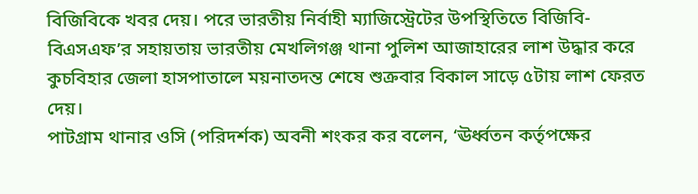বিজিবিকে খবর দেয়। পরে ভারতীয় নির্বাহী ম্যাজিস্ট্রেটের উপস্থিতিতে বিজিবি-বিএসএফ’র সহায়তায় ভারতীয় মেখলিগঞ্জ থানা পুলিশ আজাহারের লাশ উদ্ধার করে কুচবিহার জেলা হাসপাতালে ময়নাতদন্ত শেষে শুক্রবার বিকাল সাড়ে ৫টায় লাশ ফেরত দেয়।
পাটগ্রাম থানার ওসি (পরিদর্শক) অবনী শংকর কর বলেন, ‘ঊর্ধ্বতন কর্তৃপক্ষের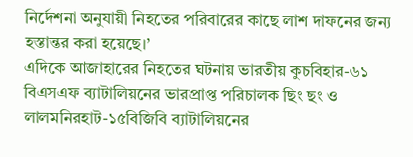নির্দেশনা অনুযায়ী নিহতের পরিবারের কাছে লাশ দাফনের জন্য হস্তান্তর করা হয়েছে।’
এদিকে আজাহারের নিহতের ঘটনায় ভারতীয় কুচবিহার-৬১ বিএসএফ ব্যাটালিয়নের ভারপ্রাপ্ত পরিচালক ছিং ছং ও লালমনিরহাট-১৫বিজিবি ব্যাটালিয়নের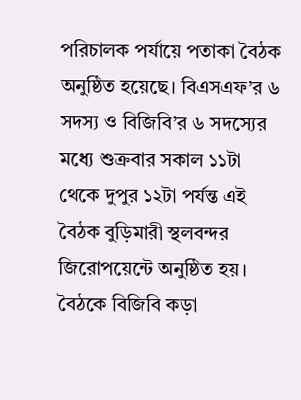পরিচালক পর্যায়ে পতাকা বৈঠক অনুষ্ঠিত হয়েছে। বিএসএফ’র ৬ সদস্য ও বিজিবি’র ৬ সদস্যের মধ্যে শুক্রবার সকাল ১১টা থেকে দুপুর ১২টা পর্যন্ত এই বৈঠক বুড়িমারী স্থলবন্দর জিরোপয়েন্টে অনুষ্ঠিত হয়। বৈঠকে বিজিবি কড়া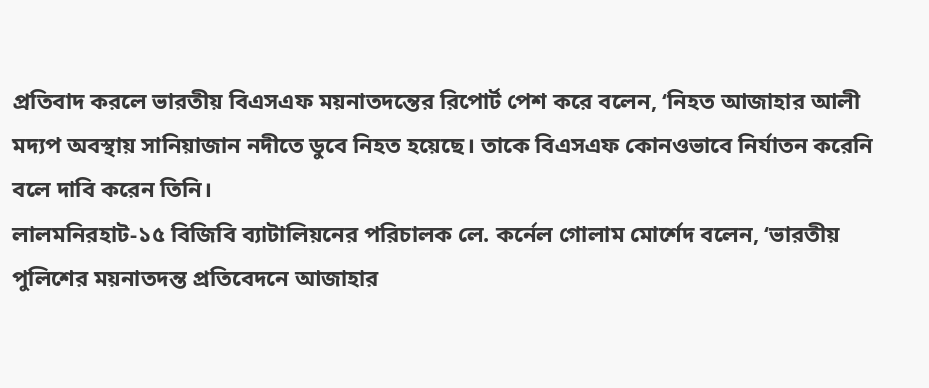প্রতিবাদ করলে ভারতীয় বিএসএফ ময়নাতদন্তের রিপোর্ট পেশ করে বলেন, ‘নিহত আজাহার আলী মদ্যপ অবস্থায় সানিয়াজান নদীতে ডুবে নিহত হয়েছে। তাকে বিএসএফ কোনওভাবে নির্যাতন করেনি বলে দাবি করেন তিনি।
লালমনিরহাট-১৫ বিজিবি ব্যাটালিয়নের পরিচালক লে. কর্নেল গোলাম মোর্শেদ বলেন, ‘ভারতীয় পুলিশের ময়নাতদন্ত প্রতিবেদনে আজাহার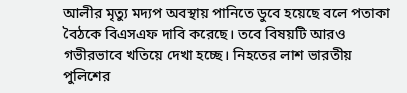আলীর মৃত্যু মদ্যপ অবস্থায় পানিতে ডুবে হয়েছে বলে পতাকা বৈঠকে বিএসএফ দাবি করেছে। তবে বিষয়টি আরও গভীরভাবে খতিয়ে দেখা হচ্ছে। নিহতের লাশ ভারতীয় পুলিশের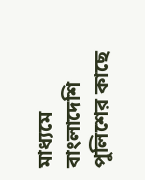মাধ্যমে বাংলাদেশি পুলিশের কাছে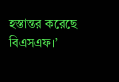হস্তান্তর করেছে বিএসএফ।’